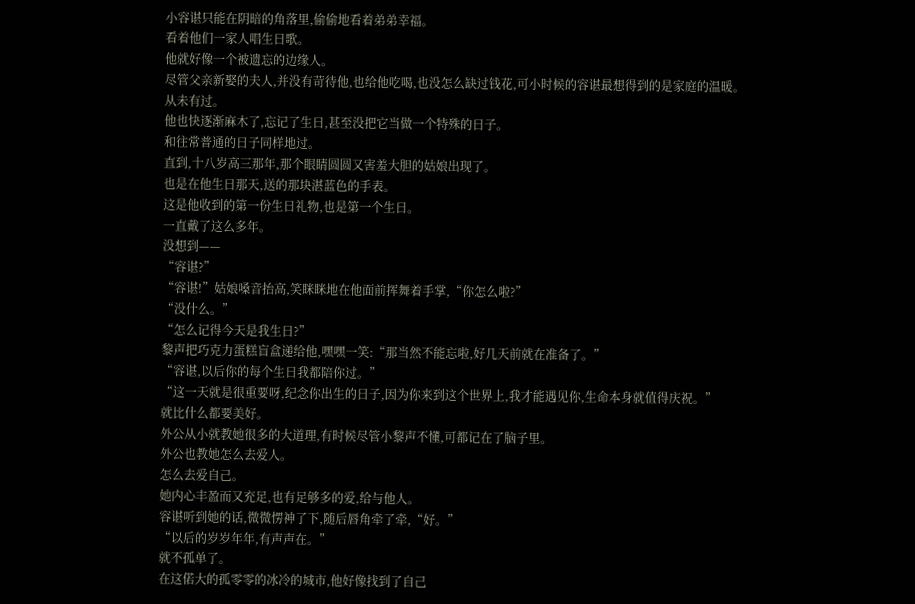小容谌只能在阴暗的角落里,偷偷地看着弟弟幸福。
看着他们一家人唱生日歌。
他就好像一个被遗忘的边缘人。
尽管父亲新娶的夫人,并没有苛待他,也给他吃喝,也没怎么缺过钱花,可小时候的容谌最想得到的是家庭的温暖。
从未有过。
他也快逐渐麻木了,忘记了生日,甚至没把它当做一个特殊的日子。
和往常普通的日子同样地过。
直到,十八岁高三那年,那个眼睛圆圆又害羞大胆的姑娘出现了。
也是在他生日那天,送的那块湛蓝色的手表。
这是他收到的第一份生日礼物,也是第一个生日。
一直戴了这么多年。
没想到——
“容谌?”
“容谌!”姑娘嗓音抬高,笑眯眯地在他面前挥舞着手掌,“你怎么啦?”
“没什么。”
“怎么记得今天是我生日?”
黎声把巧克力蛋糕盲盒递给他,嘿嘿一笑:“那当然不能忘啦,好几天前就在准备了。”
“容谌,以后你的每个生日我都陪你过。”
“这一天就是很重要呀,纪念你出生的日子,因为你来到这个世界上,我才能遇见你,生命本身就值得庆祝。”
就比什么都要美好。
外公从小就教她很多的大道理,有时候尽管小黎声不懂,可都记在了脑子里。
外公也教她怎么去爱人。
怎么去爱自己。
她内心丰盈而又充足,也有足够多的爱,给与他人。
容谌听到她的话,微微愣神了下,随后唇角牵了牵,“好。”
“以后的岁岁年年,有声声在。”
就不孤单了。
在这偌大的孤零零的冰冷的城市,他好像找到了自己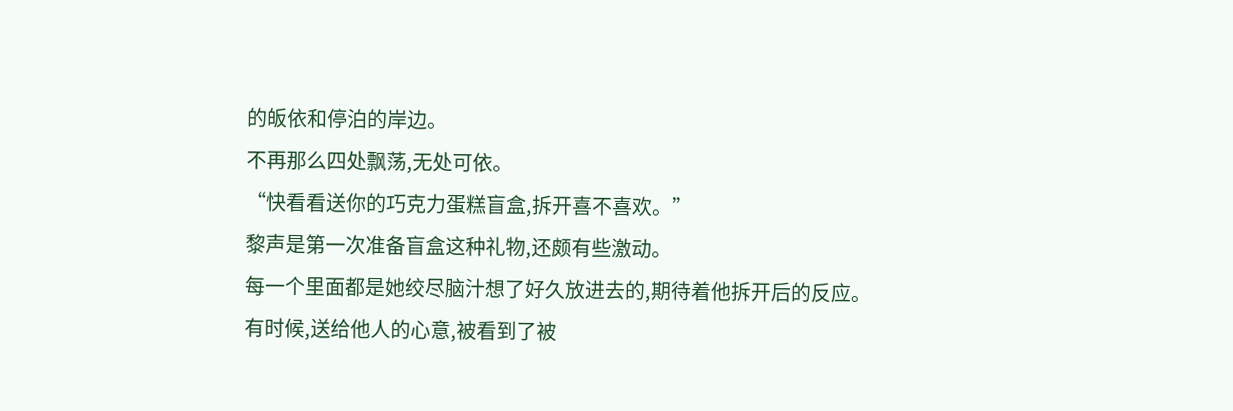的皈依和停泊的岸边。
不再那么四处飘荡,无处可依。
“快看看送你的巧克力蛋糕盲盒,拆开喜不喜欢。”
黎声是第一次准备盲盒这种礼物,还颇有些激动。
每一个里面都是她绞尽脑汁想了好久放进去的,期待着他拆开后的反应。
有时候,送给他人的心意,被看到了被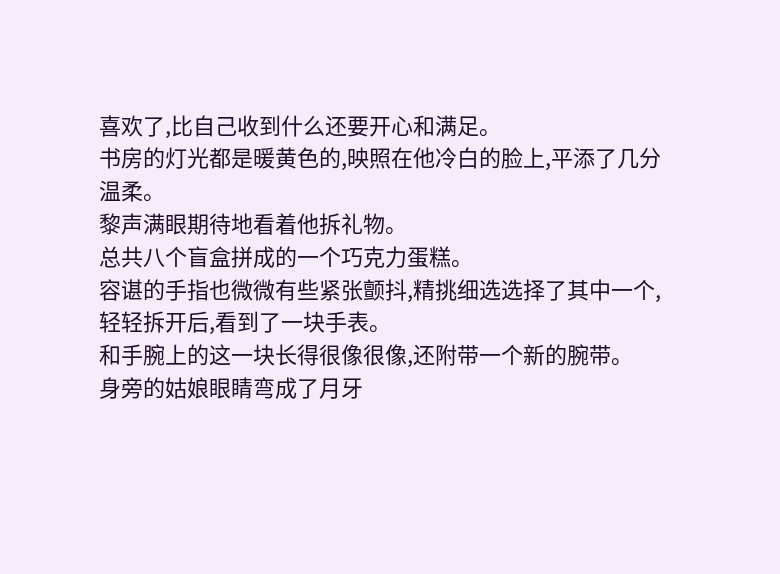喜欢了,比自己收到什么还要开心和满足。
书房的灯光都是暖黄色的,映照在他冷白的脸上,平添了几分温柔。
黎声满眼期待地看着他拆礼物。
总共八个盲盒拼成的一个巧克力蛋糕。
容谌的手指也微微有些紧张颤抖,精挑细选选择了其中一个,轻轻拆开后,看到了一块手表。
和手腕上的这一块长得很像很像,还附带一个新的腕带。
身旁的姑娘眼睛弯成了月牙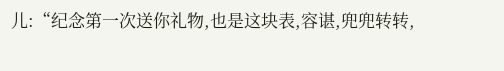儿:“纪念第一次送你礼物,也是这块表,容谌,兜兜转转,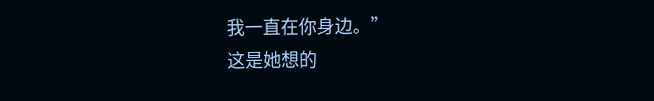我一直在你身边。”
这是她想的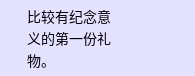比较有纪念意义的第一份礼物。